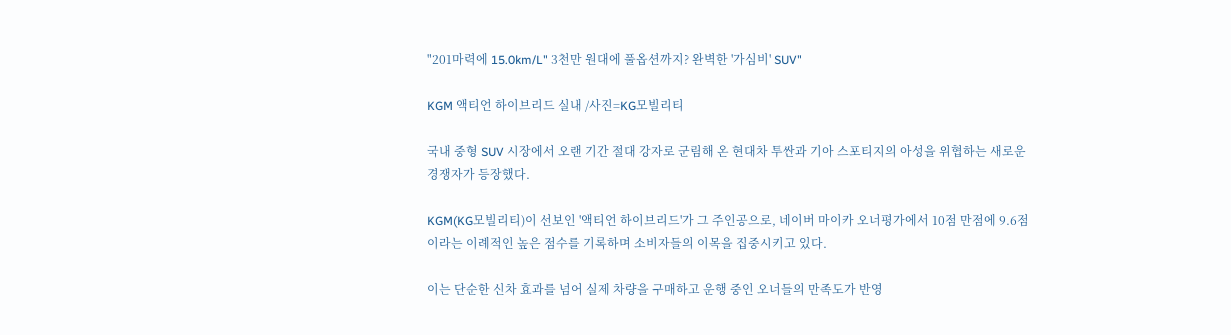"201마력에 15.0km/L" 3천만 원대에 풀옵션까지? 완벽한 '가심비' SUV"

KGM 액티언 하이브리드 실내 /사진=KG모빌리티

국내 중형 SUV 시장에서 오랜 기간 절대 강자로 군림해 온 현대차 투싼과 기아 스포티지의 아성을 위협하는 새로운 경쟁자가 등장했다.

KGM(KG모빌리티)이 선보인 '액티언 하이브리드'가 그 주인공으로, 네이버 마이카 오너평가에서 10점 만점에 9.6점이라는 이례적인 높은 점수를 기록하며 소비자들의 이목을 집중시키고 있다.

이는 단순한 신차 효과를 넘어 실제 차량을 구매하고 운행 중인 오너들의 만족도가 반영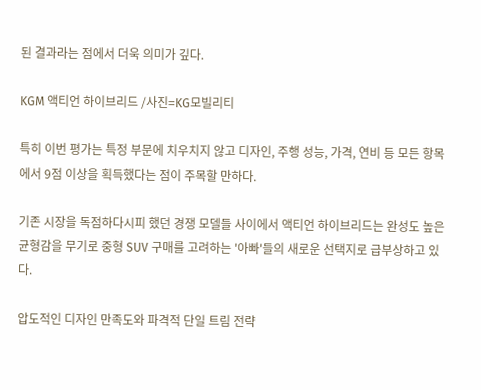된 결과라는 점에서 더욱 의미가 깊다.

KGM 액티언 하이브리드 /사진=KG모빌리티

특히 이번 평가는 특정 부문에 치우치지 않고 디자인, 주행 성능, 가격, 연비 등 모든 항목에서 9점 이상을 획득했다는 점이 주목할 만하다.

기존 시장을 독점하다시피 했던 경쟁 모델들 사이에서 액티언 하이브리드는 완성도 높은 균형감을 무기로 중형 SUV 구매를 고려하는 '아빠'들의 새로운 선택지로 급부상하고 있다.

압도적인 디자인 만족도와 파격적 단일 트림 전략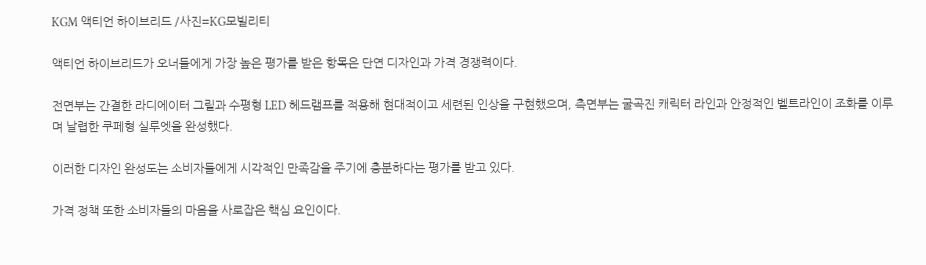KGM 액티언 하이브리드 /사진=KG모빌리티

액티언 하이브리드가 오너들에게 가장 높은 평가를 받은 항목은 단연 디자인과 가격 경쟁력이다.

전면부는 간결한 라디에이터 그릴과 수평형 LED 헤드램프를 적용해 현대적이고 세련된 인상을 구현했으며, 측면부는 굴곡진 캐릭터 라인과 안정적인 벨트라인이 조화를 이루며 날렵한 쿠페형 실루엣을 완성했다.

이러한 디자인 완성도는 소비자들에게 시각적인 만족감을 주기에 충분하다는 평가를 받고 있다.

가격 정책 또한 소비자들의 마음을 사로잡은 핵심 요인이다.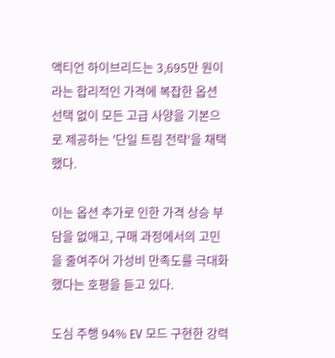액티언 하이브리드는 3,695만 원이라는 합리적인 가격에 복잡한 옵션 선택 없이 모든 고급 사양을 기본으로 제공하는 '단일 트림 전략'을 채택했다.

이는 옵션 추가로 인한 가격 상승 부담을 없애고, 구매 과정에서의 고민을 줄여주어 가성비 만족도를 극대화했다는 호평을 듣고 있다.

도심 주행 94% EV 모드 구현한 강력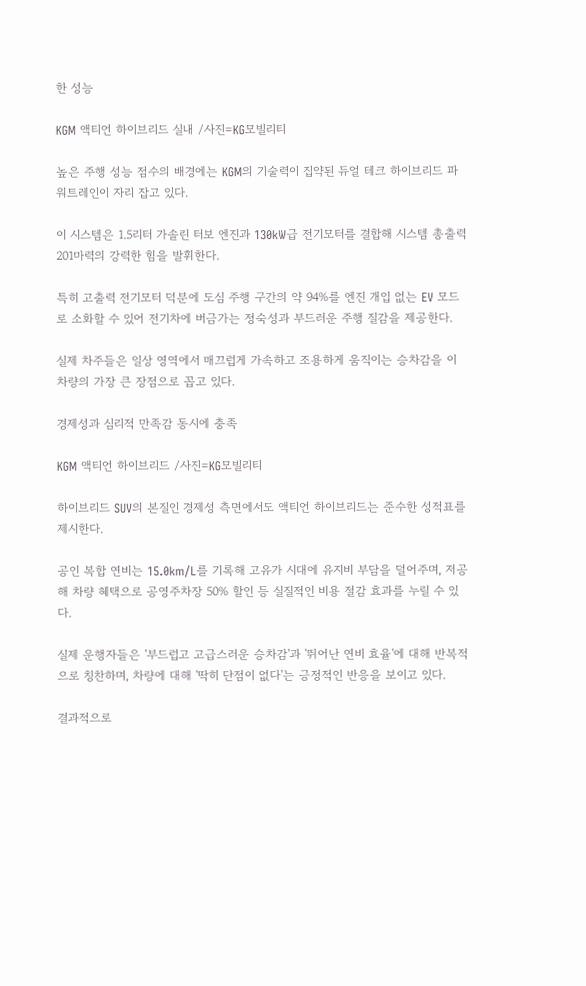한 성능

KGM 액티언 하이브리드 실내 /사진=KG모빌리티

높은 주행 성능 점수의 배경에는 KGM의 기술력이 집약된 듀얼 테크 하이브리드 파워트레인이 자리 잡고 있다.

이 시스템은 1.5리터 가솔린 터보 엔진과 130kW급 전기모터를 결합해 시스템 총출력 201마력의 강력한 힘을 발휘한다.

특히 고출력 전기모터 덕분에 도심 주행 구간의 약 94%를 엔진 개입 없는 EV 모드로 소화할 수 있어 전기차에 버금가는 정숙성과 부드러운 주행 질감을 제공한다.

실제 차주들은 일상 영역에서 매끄럽게 가속하고 조용하게 움직이는 승차감을 이 차량의 가장 큰 장점으로 꼽고 있다.

경제성과 심리적 만족감 동시에 충족

KGM 액티언 하이브리드 /사진=KG모빌리티

하이브리드 SUV의 본질인 경제성 측면에서도 액티언 하이브리드는 준수한 성적표를 제시한다.

공인 복합 연비는 15.0km/L를 기록해 고유가 시대에 유지비 부담을 덜어주며, 저공해 차량 혜택으로 공영주차장 50% 할인 등 실질적인 비용 절감 효과를 누릴 수 있다.

실제 운행자들은 '부드럽고 고급스러운 승차감'과 '뛰어난 연비 효율'에 대해 반복적으로 칭찬하며, 차량에 대해 '딱히 단점이 없다'는 긍정적인 반응을 보이고 있다.

결과적으로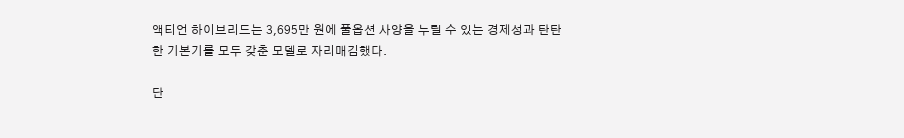액티언 하이브리드는 3,695만 원에 풀옵션 사양을 누릴 수 있는 경제성과 탄탄한 기본기를 모두 갖춘 모델로 자리매김했다.

단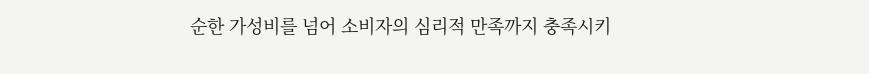순한 가성비를 넘어 소비자의 심리적 만족까지 충족시키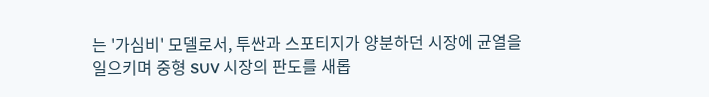는 '가심비' 모델로서, 투싼과 스포티지가 양분하던 시장에 균열을 일으키며 중형 SUV 시장의 판도를 새롭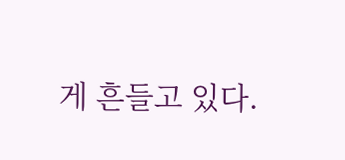게 흔들고 있다.